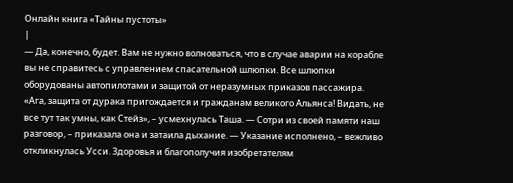Онлайн книга «Тайны пустоты»
|
— Да, конечно, будет. Вам не нужно волноваться, что в случае аварии на корабле вы не справитесь с управлением спасательной шлюпки. Все шлюпки оборудованы автопилотами и защитой от неразумных приказов пассажира. «Ага, защита от дурака пригождается и гражданам великого Альянса! Видать, не все тут так умны, как Стейз», – усмехнулась Таша. — Сотри из своей памяти наш разговор, – приказала она и затаила дыхание. — Указание исполнено, – вежливо откликнулась Усси. Здоровья и благополучия изобретателям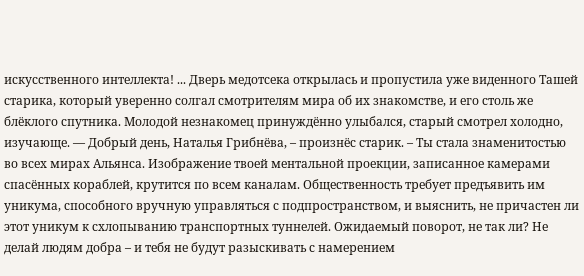искусственного интеллекта! ... Дверь медотсека открылась и пропустила уже виденного Ташей старика, который уверенно солгал смотрителям мира об их знакомстве, и его столь же блёклого спутника. Молодой незнакомец принуждённо улыбался, старый смотрел холодно, изучающе. — Добрый день, Наталья Грибнёва, – произнёс старик. – Ты стала знаменитостью во всех мирах Альянса. Изображение твоей ментальной проекции, записанное камерами спасённых кораблей, крутится по всем каналам. Общественность требует предъявить им уникума, способного вручную управляться с подпространством, и выяснить, не причастен ли этот уникум к схлопыванию транспортных туннелей. Ожидаемый поворот, не так ли? Не делай людям добра – и тебя не будут разыскивать с намерением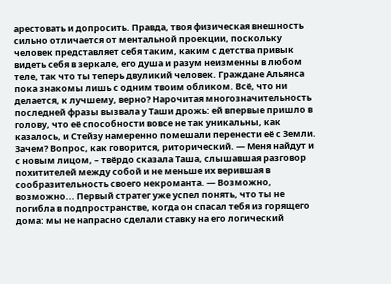арестовать и допросить. Правда, твоя физическая внешность сильно отличается от ментальной проекции, поскольку человек представляет себя таким, каким с детства привык видеть себя в зеркале, его душа и разум неизменны в любом теле, так что ты теперь двуликий человек. Граждане Альянса пока знакомы лишь с одним твоим обликом. Всё, что ни делается, к лучшему, верно? Нарочитая многозначительность последней фразы вызвала у Таши дрожь: ей впервые пришло в голову, что её способности вовсе не так уникальны, как казалось, и Стейзу намеренно помешали перенести её с Земли. Зачем? Вопрос, как говорится, риторический. — Меня найдут и с новым лицом, – твёрдо сказала Таша, слышавшая разговор похитителей между собой и не меньше их верившая в сообразительность своего некроманта. — Возможно, возможно... Первый стратег уже успел понять, что ты не погибла в подпространстве, когда он спасал тебя из горящего дома: мы не напрасно сделали ставку на его логический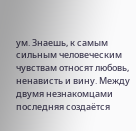ум. Знаешь, к самым сильным человеческим чувствам относят любовь, ненависть и вину. Между двумя незнакомцами последняя создаётся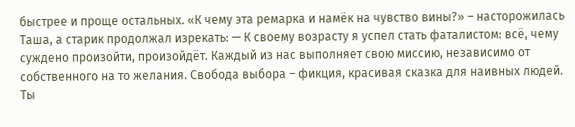быстрее и проще остальных. «К чему эта ремарка и намёк на чувство вины?» – насторожилась Таша, а старик продолжал изрекать: — К своему возрасту я успел стать фаталистом: всё, чему суждено произойти, произойдёт. Каждый из нас выполняет свою миссию, независимо от собственного на то желания. Свобода выбора – фикция, красивая сказка для наивных людей. Ты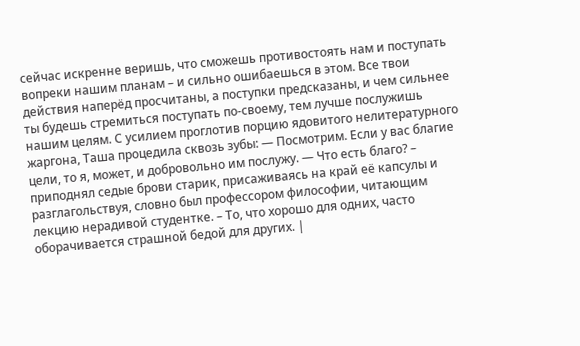сейчас искренне веришь, что сможешь противостоять нам и поступать вопреки нашим планам – и сильно ошибаешься в этом. Все твои действия наперёд просчитаны, а поступки предсказаны, и чем сильнее ты будешь стремиться поступать по-своему, тем лучше послужишь нашим целям. С усилием проглотив порцию ядовитого нелитературного жаргона, Таша процедила сквозь зубы: — Посмотрим. Если у вас благие цели, то я, может, и добровольно им послужу. — Что есть благо? – приподнял седые брови старик, присаживаясь на край её капсулы и разглагольствуя, словно был профессором философии, читающим лекцию нерадивой студентке. – То, что хорошо для одних, часто оборачивается страшной бедой для других. |